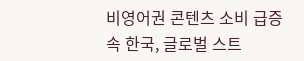비영어권 콘텐츠 소비 급증 속 한국, 글로벌 스트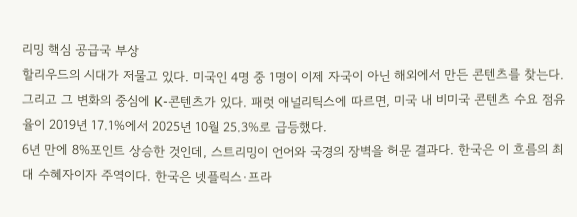리밍 핵심 공급국 부상
할리우드의 시대가 저물고 있다. 미국인 4명 중 1명이 이제 자국이 아닌 해외에서 만든 콘텐츠를 찾는다. 그리고 그 변화의 중심에 K-콘텐츠가 있다. 패럿 애널리틱스에 따르면, 미국 내 비미국 콘텐츠 수요 점유율이 2019년 17.1%에서 2025년 10월 25.3%로 급등했다.
6년 만에 8%포인트 상승한 것인데, 스트리밍이 언어와 국경의 장벽을 허문 결과다. 한국은 이 흐름의 최대 수혜자이자 주역이다. 한국은 넷플릭스·프라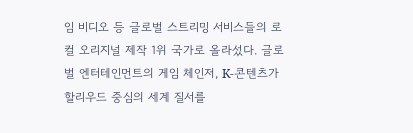임 비디오 등 글로벌 스트리밍 서비스들의 로컬 오리지널 제작 1위 국가로 올라섰다. 글로벌 엔터테인먼트의 게임 체인저, K-콘텐츠가 할리우드 중심의 세계 질서를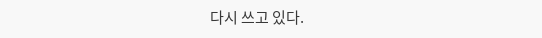다시 쓰고 있다.